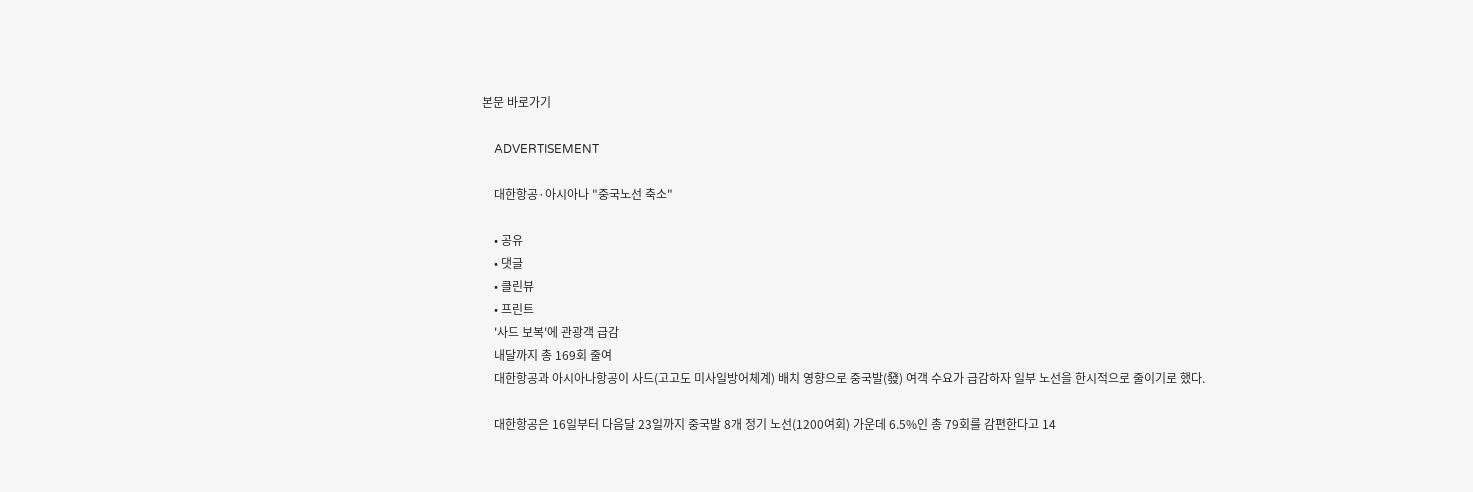본문 바로가기

    ADVERTISEMENT

    대한항공·아시아나 "중국노선 축소"

    • 공유
    • 댓글
    • 클린뷰
    • 프린트
    '사드 보복'에 관광객 급감
    내달까지 총 169회 줄여
    대한항공과 아시아나항공이 사드(고고도 미사일방어체계) 배치 영향으로 중국발(發) 여객 수요가 급감하자 일부 노선을 한시적으로 줄이기로 했다.

    대한항공은 16일부터 다음달 23일까지 중국발 8개 정기 노선(1200여회) 가운데 6.5%인 총 79회를 감편한다고 14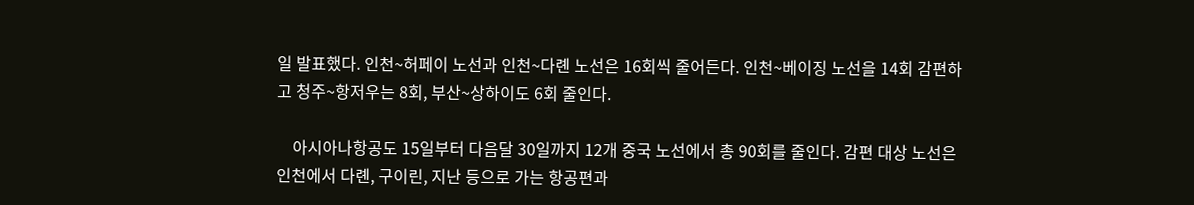일 발표했다. 인천~허페이 노선과 인천~다롄 노선은 16회씩 줄어든다. 인천~베이징 노선을 14회 감편하고 청주~항저우는 8회, 부산~상하이도 6회 줄인다.

    아시아나항공도 15일부터 다음달 30일까지 12개 중국 노선에서 총 90회를 줄인다. 감편 대상 노선은 인천에서 다롄, 구이린, 지난 등으로 가는 항공편과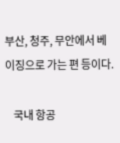부산, 청주, 무안에서 베이징으로 가는 편 등이다.

    국내 항공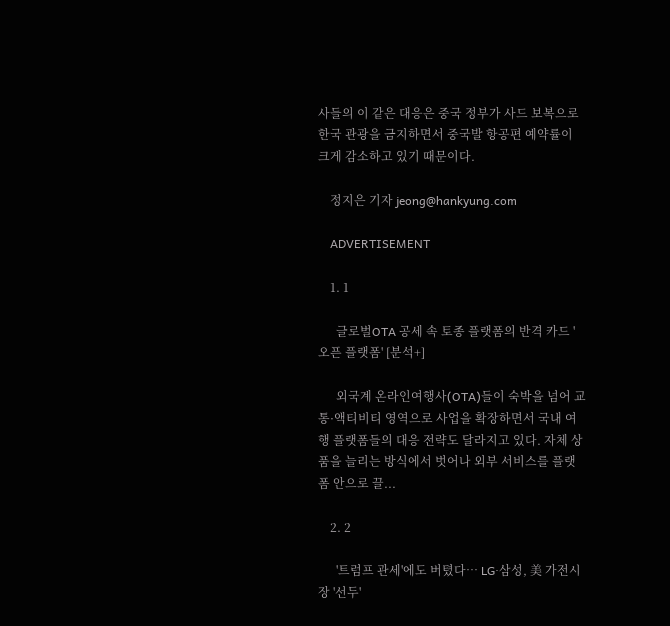사들의 이 같은 대응은 중국 정부가 사드 보복으로 한국 관광을 금지하면서 중국발 항공편 예약률이 크게 감소하고 있기 때문이다.

    정지은 기자 jeong@hankyung.com

    ADVERTISEMENT

    1. 1

      글로벌OTA 공세 속 토종 플랫폼의 반격 카드 '오픈 플랫폼' [분석+]

      외국계 온라인여행사(OTA)들이 숙박을 넘어 교통·액티비티 영역으로 사업을 확장하면서 국내 여행 플랫폼들의 대응 전략도 달라지고 있다. 자체 상품을 늘리는 방식에서 벗어나 외부 서비스를 플랫폼 안으로 끌...

    2. 2

      '트럼프 관세'에도 버텼다… LG·삼성, 美 가전시장 '선두'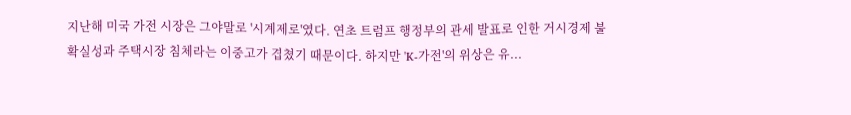지난해 미국 가전 시장은 그야말로 '시계제로'였다. 연초 트럼프 행정부의 관세 발표로 인한 거시경제 불확실성과 주택시장 침체라는 이중고가 겹쳤기 때문이다. 하지만 'K-가전'의 위상은 유...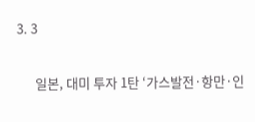3. 3

      일본, 대미 투자 1탄 ‘가스발전·항만·인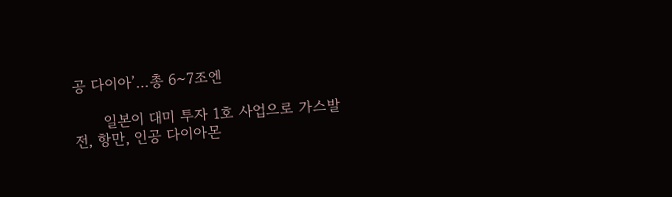공 다이아’…총 6~7조엔

      일본이 대미 투자 1호 사업으로 가스발전, 항만, 인공 다이아몬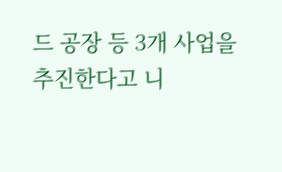드 공장 등 3개 사업을 추진한다고 니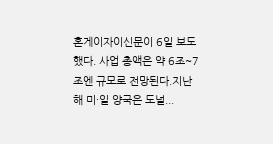혼게이자이신문이 6일 보도했다. 사업 총액은 약 6조~7조엔 규모로 전망된다.지난해 미·일 양국은 도널...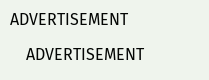ADVERTISEMENT

    ADVERTISEMENT